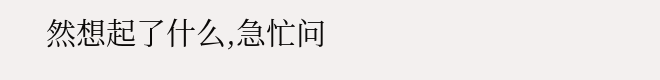然想起了什么,急忙问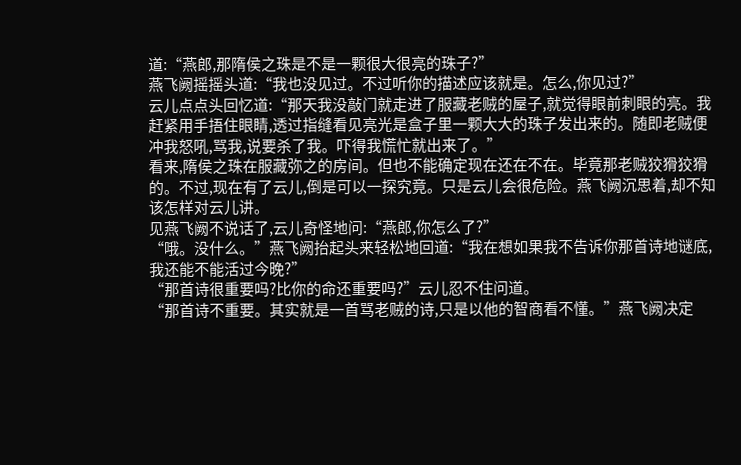道:“燕郎,那隋侯之珠是不是一颗很大很亮的珠子?”
燕飞阙摇摇头道:“我也没见过。不过听你的描述应该就是。怎么,你见过?”
云儿点点头回忆道:“那天我没敲门就走进了服藏老贼的屋子,就觉得眼前刺眼的亮。我赶紧用手捂住眼睛,透过指缝看见亮光是盒子里一颗大大的珠子发出来的。随即老贼便冲我怒吼,骂我,说要杀了我。吓得我慌忙就出来了。”
看来,隋侯之珠在服藏弥之的房间。但也不能确定现在还在不在。毕竟那老贼狡猾狡猾的。不过,现在有了云儿,倒是可以一探究竟。只是云儿会很危险。燕飞阙沉思着,却不知该怎样对云儿讲。
见燕飞阙不说话了,云儿奇怪地问:“燕郎,你怎么了?”
“哦。没什么。”燕飞阙抬起头来轻松地回道:“我在想如果我不告诉你那首诗地谜底,我还能不能活过今晚?”
“那首诗很重要吗?比你的命还重要吗?”云儿忍不住问道。
“那首诗不重要。其实就是一首骂老贼的诗,只是以他的智商看不懂。”燕飞阙决定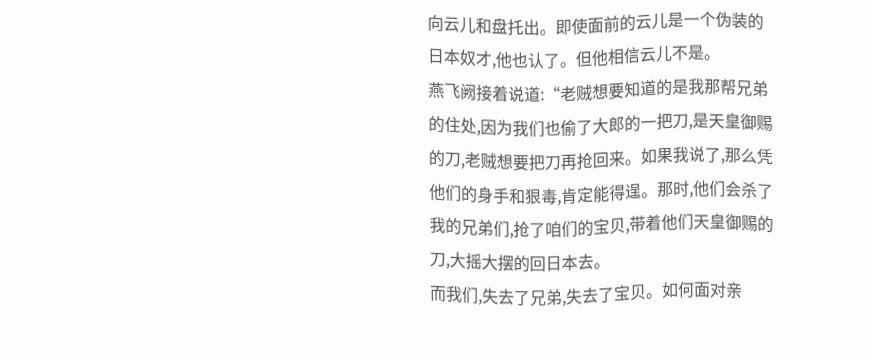向云儿和盘托出。即使面前的云儿是一个伪装的日本奴才,他也认了。但他相信云儿不是。
燕飞阙接着说道:“老贼想要知道的是我那帮兄弟的住处,因为我们也偷了大郎的一把刀,是天皇御赐的刀,老贼想要把刀再抢回来。如果我说了,那么凭他们的身手和狠毒,肯定能得逞。那时,他们会杀了我的兄弟们,抢了咱们的宝贝,带着他们天皇御赐的刀,大摇大摆的回日本去。
而我们,失去了兄弟,失去了宝贝。如何面对亲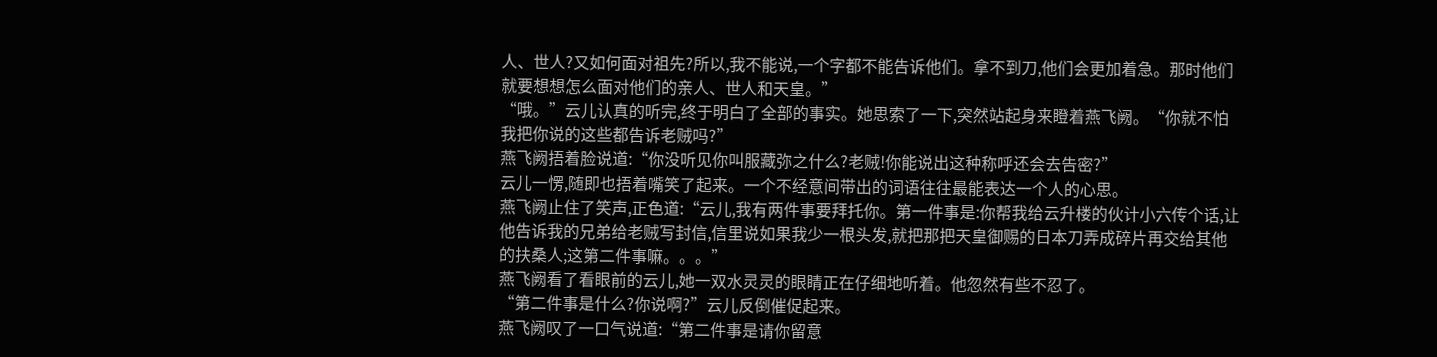人、世人?又如何面对祖先?所以,我不能说,一个字都不能告诉他们。拿不到刀,他们会更加着急。那时他们就要想想怎么面对他们的亲人、世人和天皇。”
“哦。”云儿认真的听完,终于明白了全部的事实。她思索了一下,突然站起身来瞪着燕飞阙。“你就不怕我把你说的这些都告诉老贼吗?”
燕飞阙捂着脸说道:“你没听见你叫服藏弥之什么?老贼!你能说出这种称呼还会去告密?”
云儿一愣,随即也捂着嘴笑了起来。一个不经意间带出的词语往往最能表达一个人的心思。
燕飞阙止住了笑声,正色道:“云儿,我有两件事要拜托你。第一件事是:你帮我给云升楼的伙计小六传个话,让他告诉我的兄弟给老贼写封信,信里说如果我少一根头发,就把那把天皇御赐的日本刀弄成碎片再交给其他的扶桑人;这第二件事嘛。。。”
燕飞阙看了看眼前的云儿,她一双水灵灵的眼睛正在仔细地听着。他忽然有些不忍了。
“第二件事是什么?你说啊?”云儿反倒催促起来。
燕飞阙叹了一口气说道:“第二件事是请你留意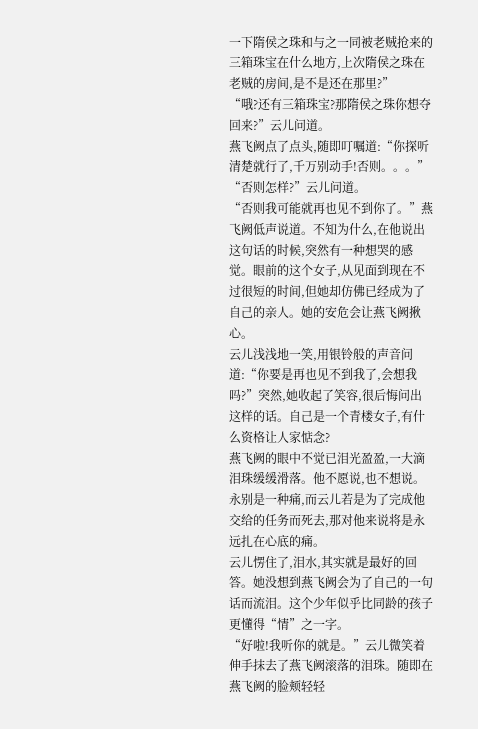一下隋侯之珠和与之一同被老贼抢来的三箱珠宝在什么地方,上次隋侯之珠在老贼的房间,是不是还在那里?”
“哦?还有三箱珠宝?那隋侯之珠你想夺回来?”云儿问道。
燕飞阙点了点头,随即叮嘱道:“你探听清楚就行了,千万别动手!否则。。。”
“否则怎样?”云儿问道。
“否则我可能就再也见不到你了。”燕飞阙低声说道。不知为什么,在他说出这句话的时候,突然有一种想哭的感觉。眼前的这个女子,从见面到现在不过很短的时间,但她却仿佛已经成为了自己的亲人。她的安危会让燕飞阙揪心。
云儿浅浅地一笑,用银铃般的声音问道:“你要是再也见不到我了,会想我吗?”突然,她收起了笑容,很后悔问出这样的话。自己是一个青楼女子,有什么资格让人家惦念?
燕飞阙的眼中不觉已泪光盈盈,一大滴泪珠缓缓滑落。他不愿说,也不想说。永别是一种痛,而云儿若是为了完成他交给的任务而死去,那对他来说将是永远扎在心底的痛。
云儿愣住了,泪水,其实就是最好的回答。她没想到燕飞阙会为了自己的一句话而流泪。这个少年似乎比同龄的孩子更懂得“情”之一字。
“好啦!我听你的就是。”云儿微笑着伸手抹去了燕飞阙滚落的泪珠。随即在燕飞阙的脸颊轻轻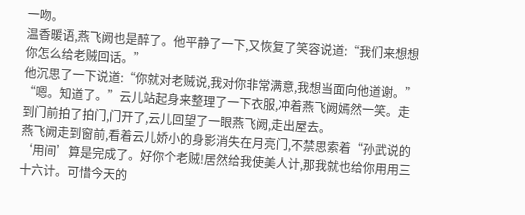一吻。
温香暖语,燕飞阙也是醉了。他平静了一下,又恢复了笑容说道:“我们来想想你怎么给老贼回话。”
他沉思了一下说道:“你就对老贼说,我对你非常满意,我想当面向他道谢。”
“嗯。知道了。”云儿站起身来整理了一下衣服,冲着燕飞阙嫣然一笑。走到门前拍了拍门,门开了,云儿回望了一眼燕飞阙,走出屋去。
燕飞阙走到窗前,看着云儿娇小的身影消失在月亮门,不禁思索着“孙武说的‘用间’算是完成了。好你个老贼!居然给我使美人计,那我就也给你用用三十六计。可惜今天的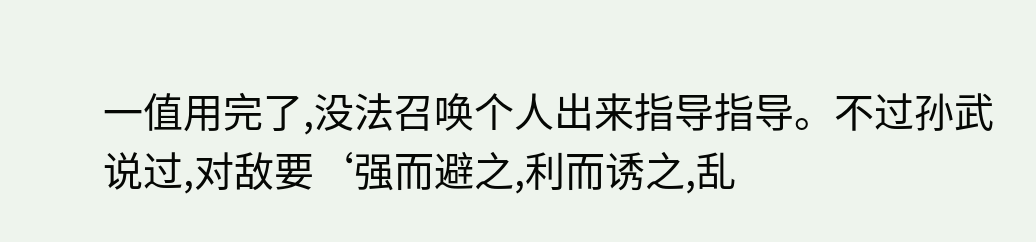一值用完了,没法召唤个人出来指导指导。不过孙武说过,对敌要‘强而避之,利而诱之,乱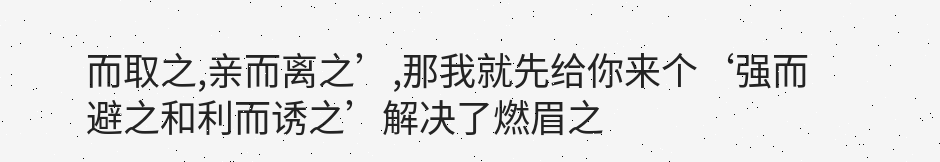而取之,亲而离之’,那我就先给你来个‘强而避之和利而诱之’解决了燃眉之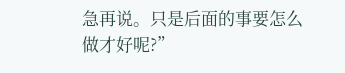急再说。只是后面的事要怎么做才好呢?”